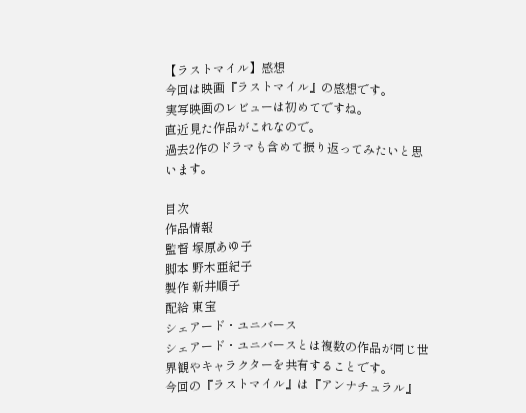【ラストマイル】感想
今回は映画『ラストマイル』の感想です。
実写映画のレビューは初めてですね。
直近見た作品がこれなので。
過去2作のドラマも含めて振り返ってみたいと思います。

目次
作品情報
監督 塚原あゆ子
脚本 野木亜紀子
製作 新井順子
配給 東宝
シェアード・ユニバース
シェアード・ユニバースとは複数の作品が同じ世界観やキャラクターを共有することです。
今回の『ラストマイル』は『アンナチュラル』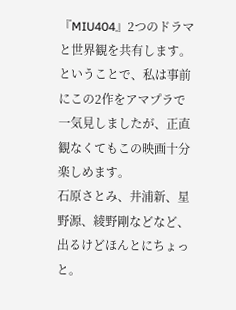『MIU404』2つのドラマと世界観を共有します。
ということで、私は事前にこの2作をアマプラで一気見しましたが、正直観なくてもこの映画十分楽しめます。
石原さとみ、井浦新、星野源、綾野剛などなど、出るけどほんとにちょっと。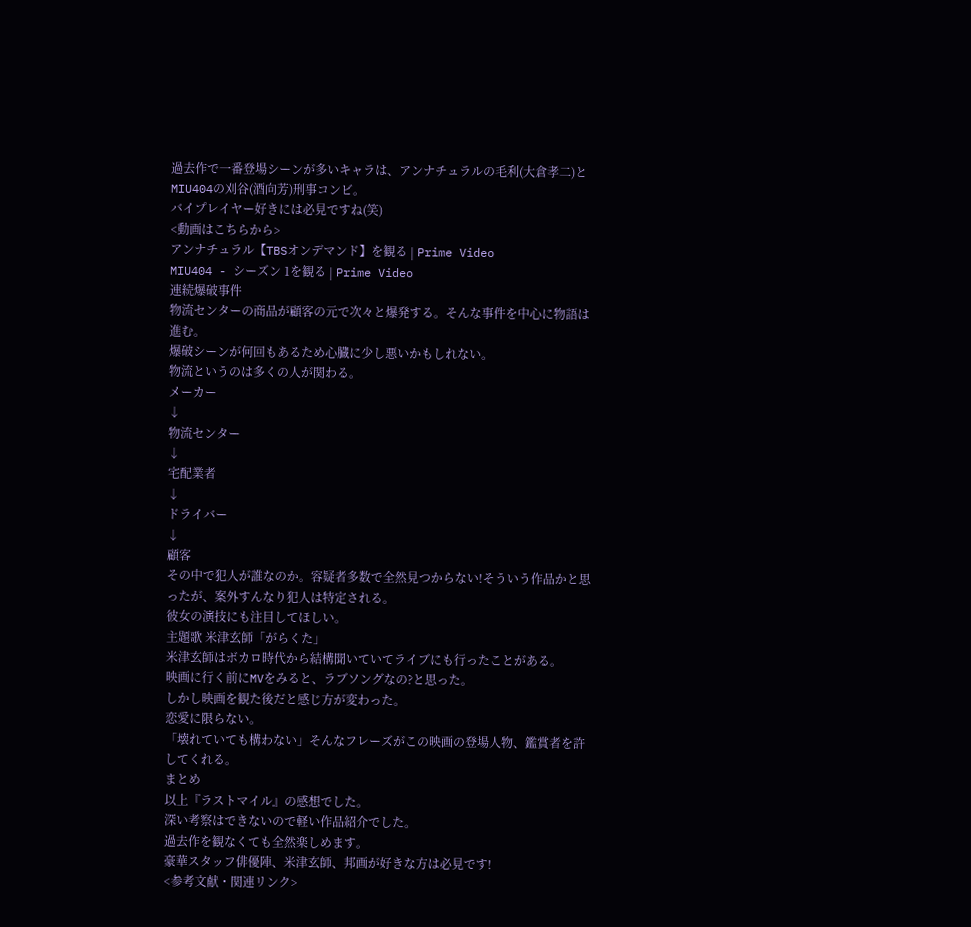過去作で一番登場シーンが多いキャラは、アンナチュラルの毛利(大倉孝二)とMIU404の刈谷(酒向芳)刑事コンビ。
バイプレイヤー好きには必見ですね(笑)
<動画はこちらから>
アンナチュラル【TBSオンデマンド】を観る | Prime Video
MIU404 - シーズン 1を観る | Prime Video
連続爆破事件
物流センターの商品が顧客の元で次々と爆発する。そんな事件を中心に物語は進む。
爆破シーンが何回もあるため心臓に少し悪いかもしれない。
物流というのは多くの人が関わる。
メーカー
↓
物流センター
↓
宅配業者
↓
ドライバー
↓
顧客
その中で犯人が誰なのか。容疑者多数で全然見つからない!そういう作品かと思ったが、案外すんなり犯人は特定される。
彼女の演技にも注目してほしい。
主題歌 米津玄師「がらくた」
米津玄師はボカロ時代から結構聞いていてライブにも行ったことがある。
映画に行く前にMVをみると、ラブソングなの?と思った。
しかし映画を観た後だと感じ方が変わった。
恋愛に限らない。
「壊れていても構わない」そんなフレーズがこの映画の登場人物、鑑賞者を許してくれる。
まとめ
以上『ラストマイル』の感想でした。
深い考察はできないので軽い作品紹介でした。
過去作を観なくても全然楽しめます。
豪華スタッフ俳優陣、米津玄師、邦画が好きな方は必見です!
<参考文献・関連リンク>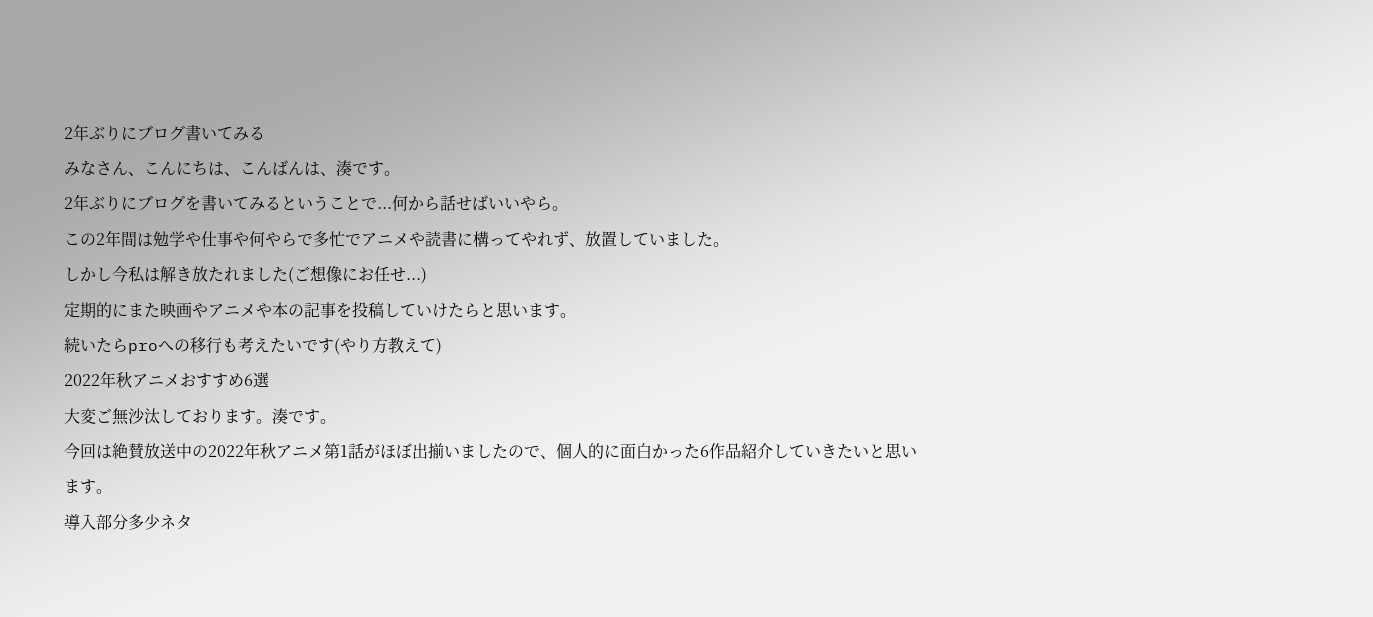2年ぶりにブログ書いてみる
みなさん、こんにちは、こんばんは、湊です。
2年ぶりにブログを書いてみるということで...何から話せばいいやら。
この2年間は勉学や仕事や何やらで多忙でアニメや読書に構ってやれず、放置していました。
しかし今私は解き放たれました(ご想像にお任せ...)
定期的にまた映画やアニメや本の記事を投稿していけたらと思います。
続いたらproへの移行も考えたいです(やり方教えて)
2022年秋アニメおすすめ6選
大変ご無沙汰しております。湊です。
今回は絶賛放送中の2022年秋アニメ第1話がほぼ出揃いましたので、個人的に面白かった6作品紹介していきたいと思います。
導入部分多少ネタ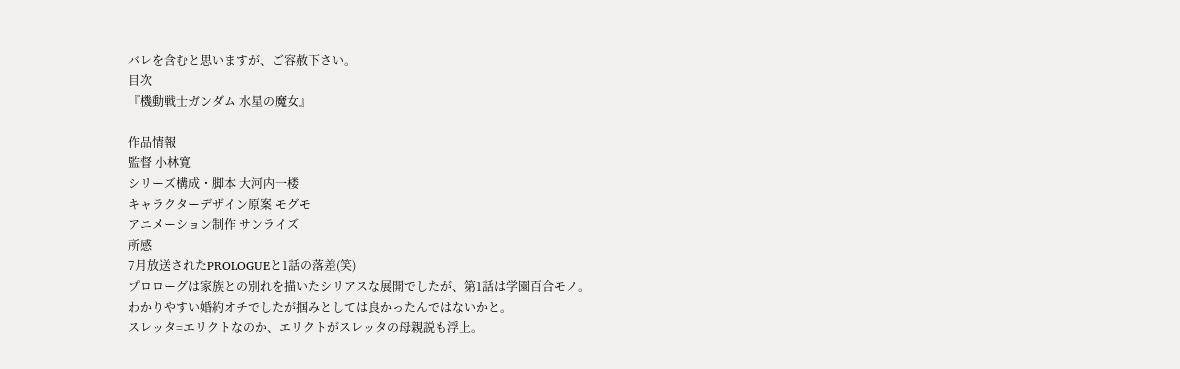バレを含むと思いますが、ご容赦下さい。
目次
『機動戦士ガンダム 水星の魔女』

作品情報
監督 小林寛
シリーズ構成・脚本 大河内一楼
キャラクターデザイン原案 モグモ
アニメーション制作 サンライズ
所感
7月放送されたPROLOGUEと1話の落差(笑)
プロローグは家族との別れを描いたシリアスな展開でしたが、第1話は学園百合モノ。
わかりやすい婚約オチでしたが掴みとしては良かったんではないかと。
スレッタ=エリクトなのか、エリクトがスレッタの母親説も浮上。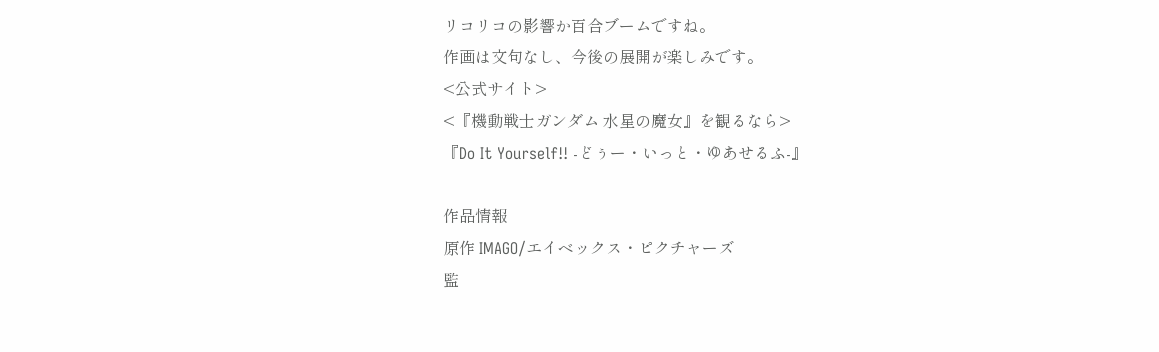リコリコの影響か百合ブームですね。
作画は文句なし、今後の展開が楽しみです。
<公式サイト>
<『機動戦士ガンダム 水星の魔女』を観るなら>
『Do It Yourself!! -どぅー・いっと・ゆあせるふ-』

作品情報
原作 IMAGO/エイベックス・ピクチャーズ
監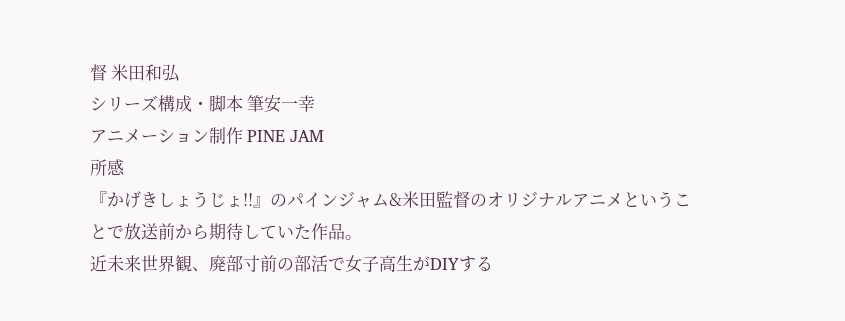督 米田和弘
シリーズ構成・脚本 筆安一幸
アニメーション制作 PINE JAM
所感
『かげきしょうじょ!!』のパインジャム&米田監督のオリジナルアニメということで放送前から期待していた作品。
近未来世界観、廃部寸前の部活で女子高生がDIYする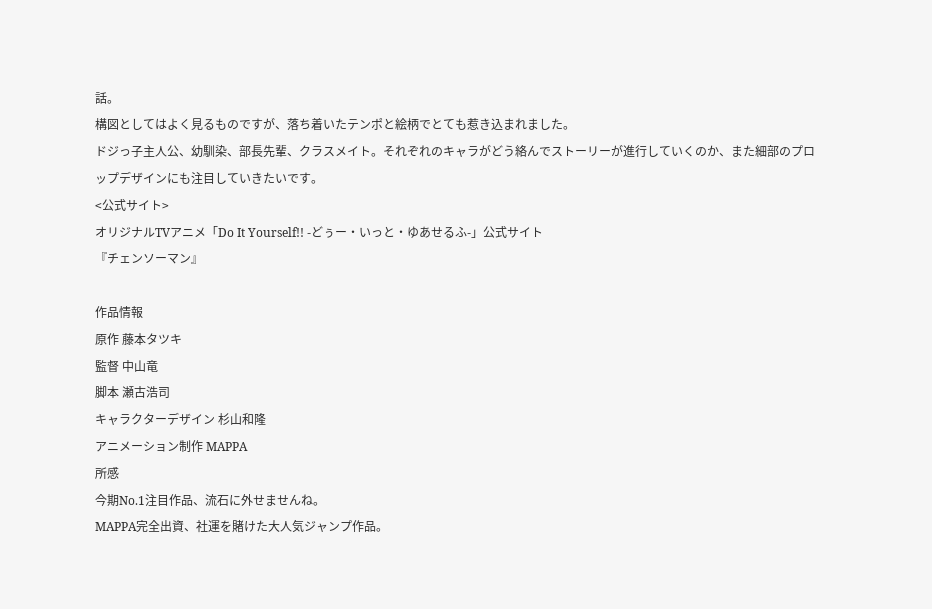話。
構図としてはよく見るものですが、落ち着いたテンポと絵柄でとても惹き込まれました。
ドジっ子主人公、幼馴染、部長先輩、クラスメイト。それぞれのキャラがどう絡んでストーリーが進行していくのか、また細部のプロップデザインにも注目していきたいです。
<公式サイト>
オリジナルTVアニメ「Do It Yourself!! -どぅー・いっと・ゆあせるふ-」公式サイト
『チェンソーマン』

作品情報
原作 藤本タツキ
監督 中山竜
脚本 瀬古浩司
キャラクターデザイン 杉山和隆
アニメーション制作 MAPPA
所感
今期No.1注目作品、流石に外せませんね。
MAPPA完全出資、社運を賭けた大人気ジャンプ作品。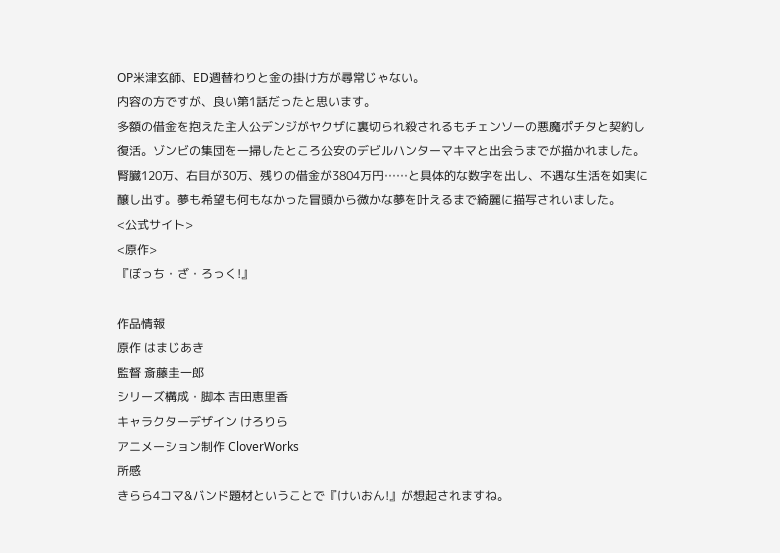OP米津玄師、ED週替わりと金の掛け方が尋常じゃない。
内容の方ですが、良い第1話だったと思います。
多額の借金を抱えた主人公デンジがヤクザに裏切られ殺されるもチェンソーの悪魔ポチタと契約し復活。ゾンビの集団を一掃したところ公安のデビルハンターマキマと出会うまでが描かれました。
腎臓120万、右目が30万、残りの借金が3804万円……と具体的な数字を出し、不遇な生活を如実に醸し出す。夢も希望も何もなかった冒頭から微かな夢を叶えるまで綺麗に描写されいました。
<公式サイト>
<原作>
『ぼっち・ざ・ろっく!』

作品情報
原作 はまじあき
監督 斎藤圭一郎
シリーズ構成・脚本 吉田恵里香
キャラクターデザイン けろりら
アニメーション制作 CloverWorks
所感
きらら4コマ&バンド題材ということで『けいおん!』が想起されますね。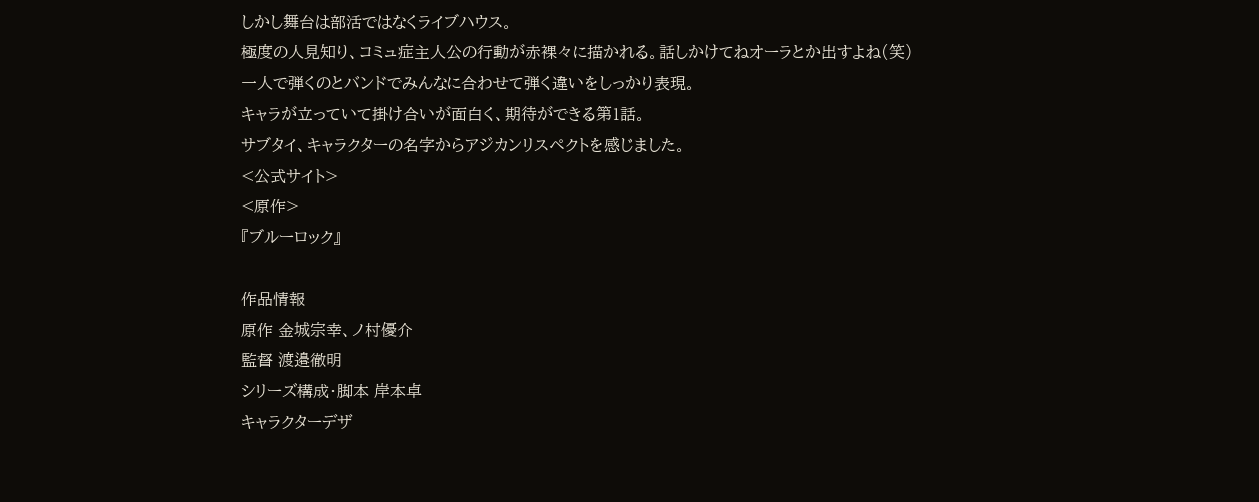しかし舞台は部活ではなくライブハウス。
極度の人見知り、コミュ症主人公の行動が赤裸々に描かれる。話しかけてねオーラとか出すよね(笑)
一人で弾くのとバンドでみんなに合わせて弾く違いをしっかり表現。
キャラが立っていて掛け合いが面白く、期待ができる第1話。
サブタイ、キャラクターの名字からアジカンリスペクトを感じました。
<公式サイト>
<原作>
『ブルーロック』

作品情報
原作 金城宗幸、ノ村優介
監督 渡邉徹明
シリーズ構成・脚本 岸本卓
キャラクターデザ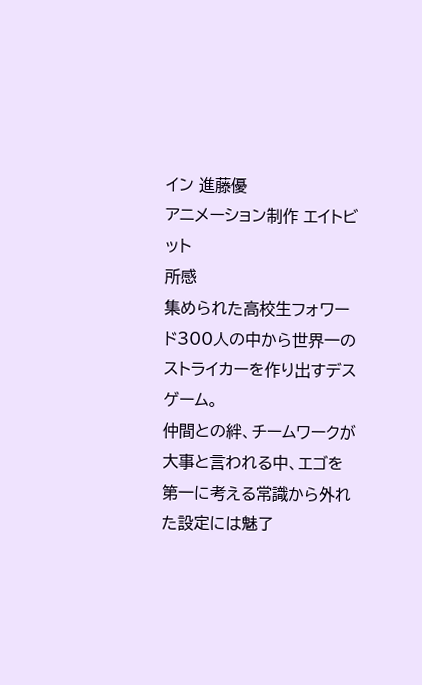イン 進藤優
アニメーション制作 エイトビット
所感
集められた高校生フォワード300人の中から世界一のストライカーを作り出すデスゲーム。
仲間との絆、チームワークが大事と言われる中、エゴを第一に考える常識から外れた設定には魅了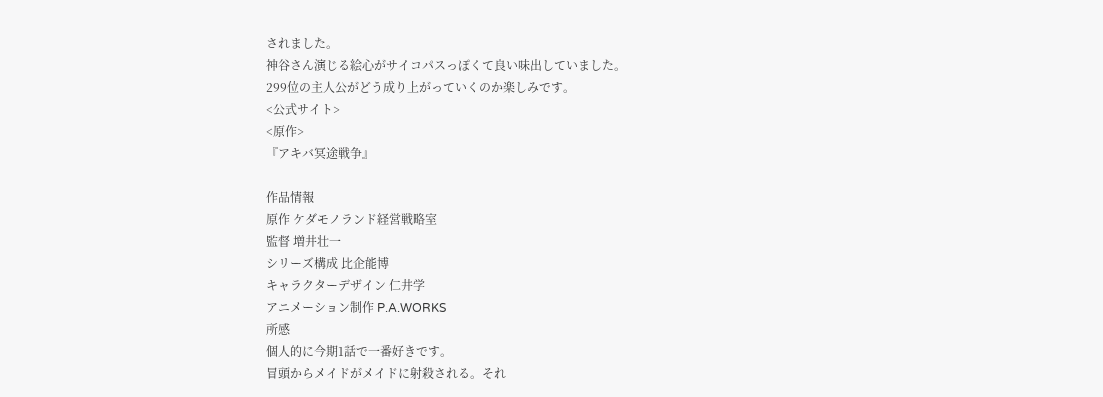されました。
神谷さん演じる絵心がサイコパスっぽくて良い味出していました。
299位の主人公がどう成り上がっていくのか楽しみです。
<公式サイト>
<原作>
『アキバ冥途戦争』

作品情報
原作 ケダモノランド経営戦略室
監督 増井壮一
シリーズ構成 比企能博
キャラクターデザイン 仁井学
アニメーション制作 P.A.WORKS
所感
個人的に今期1話で一番好きです。
冒頭からメイドがメイドに射殺される。それ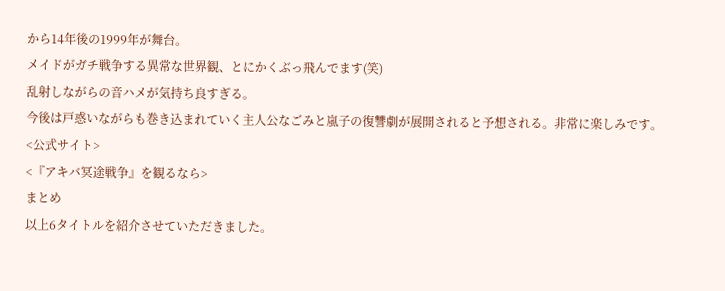から14年後の1999年が舞台。
メイドがガチ戦争する異常な世界観、とにかくぶっ飛んでます(笑)
乱射しながらの音ハメが気持ち良すぎる。
今後は戸惑いながらも巻き込まれていく主人公なごみと嵐子の復讐劇が展開されると予想される。非常に楽しみです。
<公式サイト>
<『アキバ冥途戦争』を観るなら>
まとめ
以上6タイトルを紹介させていただきました。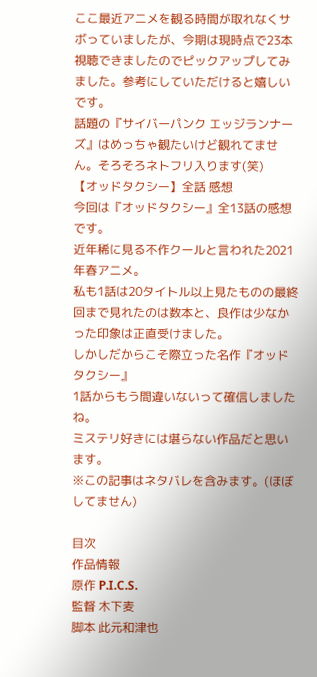ここ最近アニメを観る時間が取れなくサボっていましたが、今期は現時点で23本視聴できましたのでピックアップしてみました。参考にしていただけると嬉しいです。
話題の『サイバーパンク エッジランナーズ』はめっちゃ観たいけど観れてません。そろそろネトフリ入ります(笑)
【オッドタクシー】全話 感想
今回は『オッドタクシー』全13話の感想です。
近年稀に見る不作クールと言われた2021年春アニメ。
私も1話は20タイトル以上見たものの最終回まで見れたのは数本と、良作は少なかった印象は正直受けました。
しかしだからこそ際立った名作『オッドタクシー』
1話からもう間違いないって確信しましたね。
ミステリ好きには堪らない作品だと思います。
※この記事はネタバレを含みます。(ほぼしてません)

目次
作品情報
原作 P.I.C.S.
監督 木下麦
脚本 此元和津也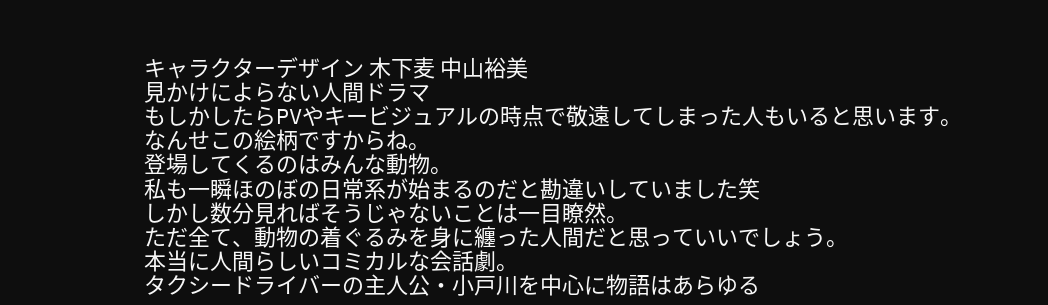キャラクターデザイン 木下麦 中山裕美
見かけによらない人間ドラマ
もしかしたらPVやキービジュアルの時点で敬遠してしまった人もいると思います。
なんせこの絵柄ですからね。
登場してくるのはみんな動物。
私も一瞬ほのぼの日常系が始まるのだと勘違いしていました笑
しかし数分見ればそうじゃないことは一目瞭然。
ただ全て、動物の着ぐるみを身に纏った人間だと思っていいでしょう。
本当に人間らしいコミカルな会話劇。
タクシードライバーの主人公・小戸川を中心に物語はあらゆる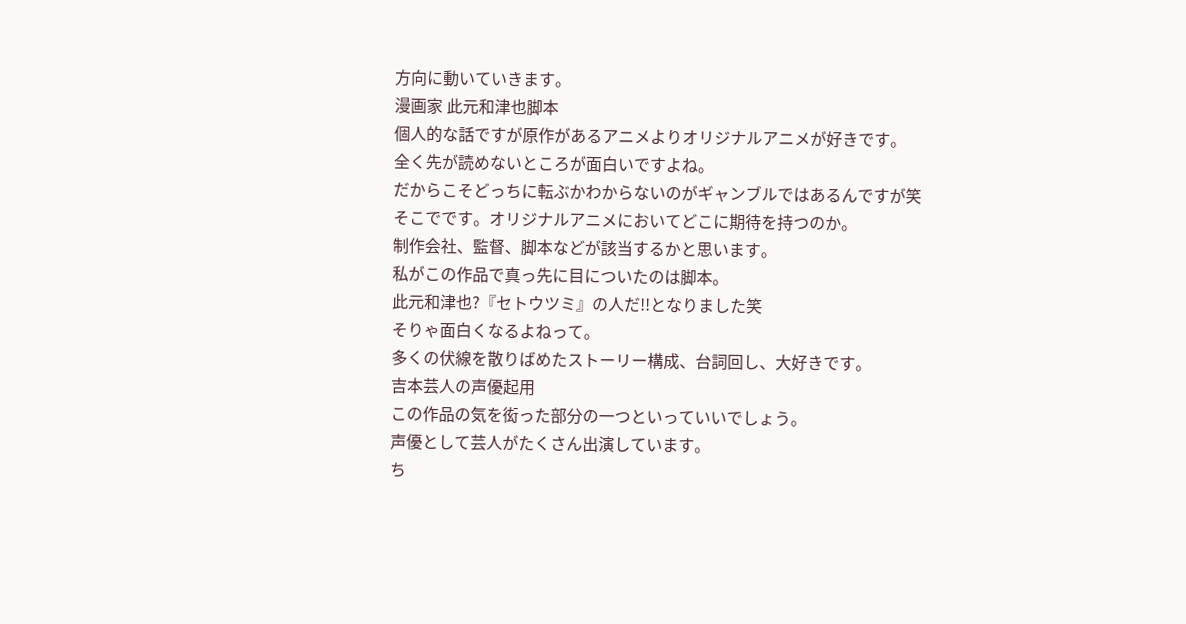方向に動いていきます。
漫画家 此元和津也脚本
個人的な話ですが原作があるアニメよりオリジナルアニメが好きです。
全く先が読めないところが面白いですよね。
だからこそどっちに転ぶかわからないのがギャンブルではあるんですが笑
そこでです。オリジナルアニメにおいてどこに期待を持つのか。
制作会社、監督、脚本などが該当するかと思います。
私がこの作品で真っ先に目についたのは脚本。
此元和津也?『セトウツミ』の人だ!!となりました笑
そりゃ面白くなるよねって。
多くの伏線を散りばめたストーリー構成、台詞回し、大好きです。
吉本芸人の声優起用
この作品の気を衒った部分の一つといっていいでしょう。
声優として芸人がたくさん出演しています。
ち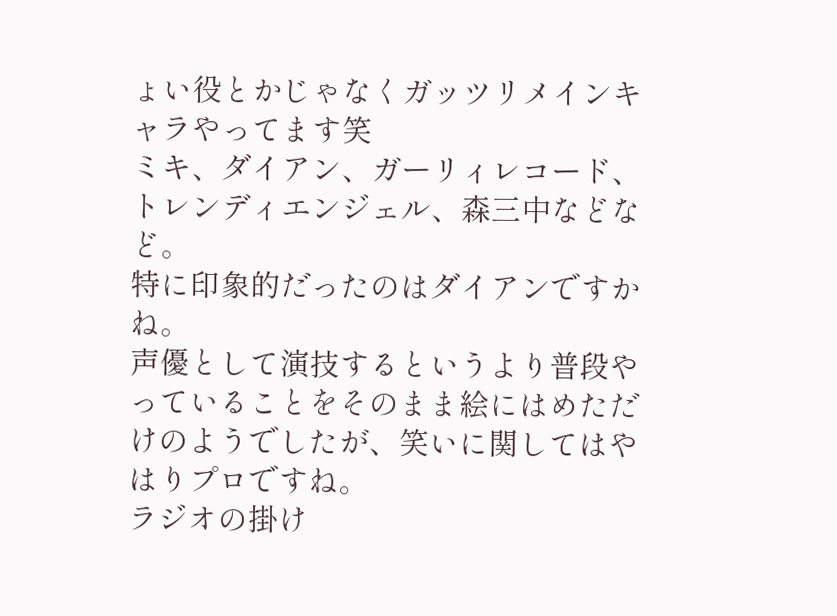ょい役とかじゃなくガッツリメインキャラやってます笑
ミキ、ダイアン、ガーリィレコード、トレンディエンジェル、森三中などなど。
特に印象的だったのはダイアンですかね。
声優として演技するというより普段やっていることをそのまま絵にはめただけのようでしたが、笑いに関してはやはりプロですね。
ラジオの掛け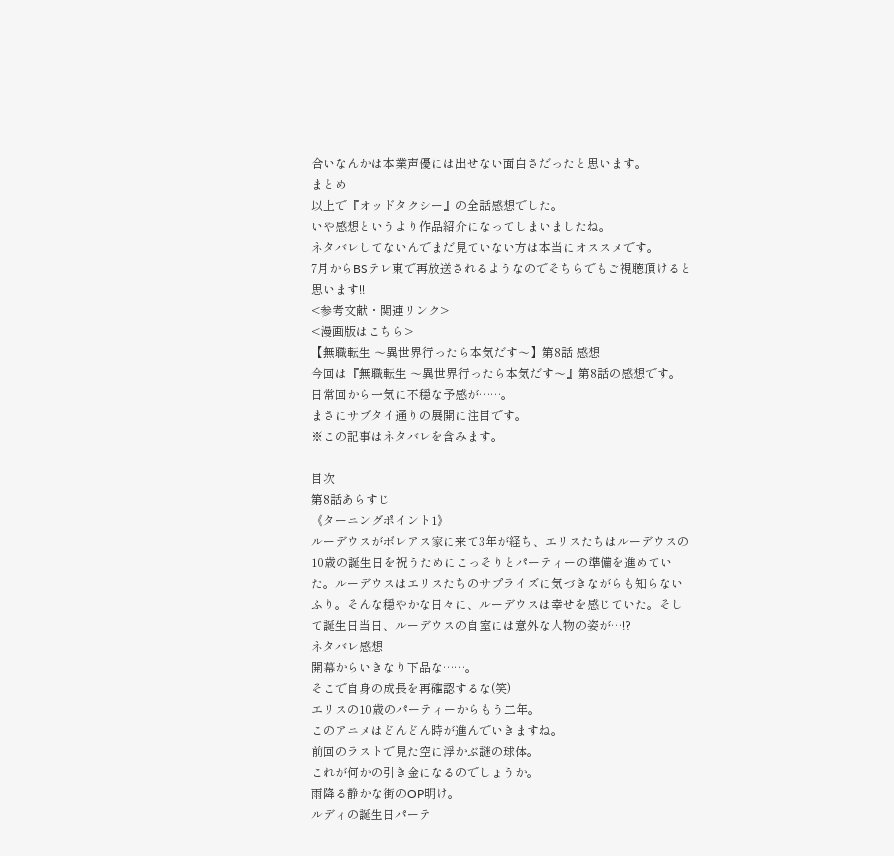合いなんかは本業声優には出せない面白さだったと思います。
まとめ
以上で『オッドタクシー』の全話感想でした。
いや感想というより作品紹介になってしまいましたね。
ネタバレしてないんでまだ見ていない方は本当にオススメです。
7月からBSテレ東で再放送されるようなのでそちらでもご視聴頂けると思います!!
<参考文献・関連リンク>
<漫画版はこちら>
【無職転生 〜異世界行ったら本気だす〜】第8話 感想
今回は『無職転生 〜異世界行ったら本気だす〜』第8話の感想です。
日常回から一気に不穏な予感が……。
まさにサブタイ通りの展開に注目です。
※この記事はネタバレを含みます。

目次
第8話あらすじ
《ターニングポイント1》
ルーデウスがボレアス家に来て3年が経ち、エリスたちはルーデウスの10歳の誕生日を祝うためにこっそりとパーティーの準備を進めていた。ルーデウスはエリスたちのサプライズに気づきながらも知らないふり。そんな穏やかな日々に、ルーデウスは幸せを感じていた。そして誕生日当日、ルーデウスの自室には意外な人物の姿が…!?
ネタバレ感想
開幕からいきなり下品な……。
そこで自身の成長を再確認するな(笑)
エリスの10歳のパーティーからもう二年。
このアニメはどんどん時が進んでいきますね。
前回のラストで見た空に浮かぶ謎の球体。
これが何かの引き金になるのでしょうか。
雨降る静かな街のOP明け。
ルディの誕生日パーテ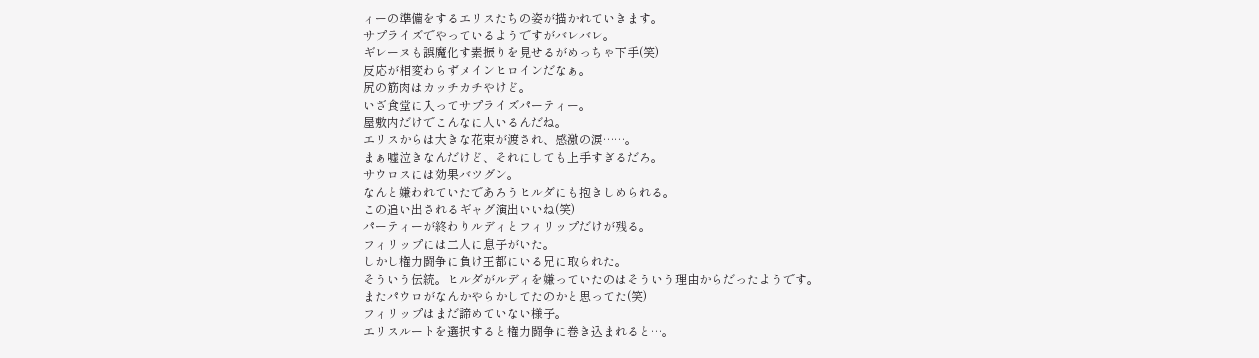ィーの準備をするエリスたちの姿が描かれていきます。
サプライズでやっているようですがバレバレ。
ギレーヌも誤魔化す素振りを見せるがめっちゃ下手(笑)
反応が相変わらずメインヒロインだなぁ。
尻の筋肉はカッチカチやけど。
いざ食堂に入ってサプライズパーティー。
屋敷内だけでこんなに人いるんだね。
エリスからは大きな花束が渡され、感激の涙……。
まぁ嘘泣きなんだけど、それにしても上手すぎるだろ。
サウロスには効果バツグン。
なんと嫌われていたであろうヒルダにも抱きしめられる。
この追い出されるギャグ演出いいね(笑)
パーティーが終わりルディとフィリップだけが残る。
フィリップには二人に息子がいた。
しかし権力闘争に負け王都にいる兄に取られた。
そういう伝統。ヒルダがルディを嫌っていたのはそういう理由からだったようです。
またパウロがなんかやらかしてたのかと思ってた(笑)
フィリップはまだ諦めていない様子。
エリスルートを選択すると権力闘争に巻き込まれると…。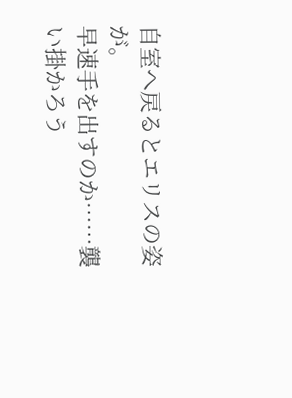自室へ戻るとエリスの姿が。
早速手を出すのか……襲い掛かろう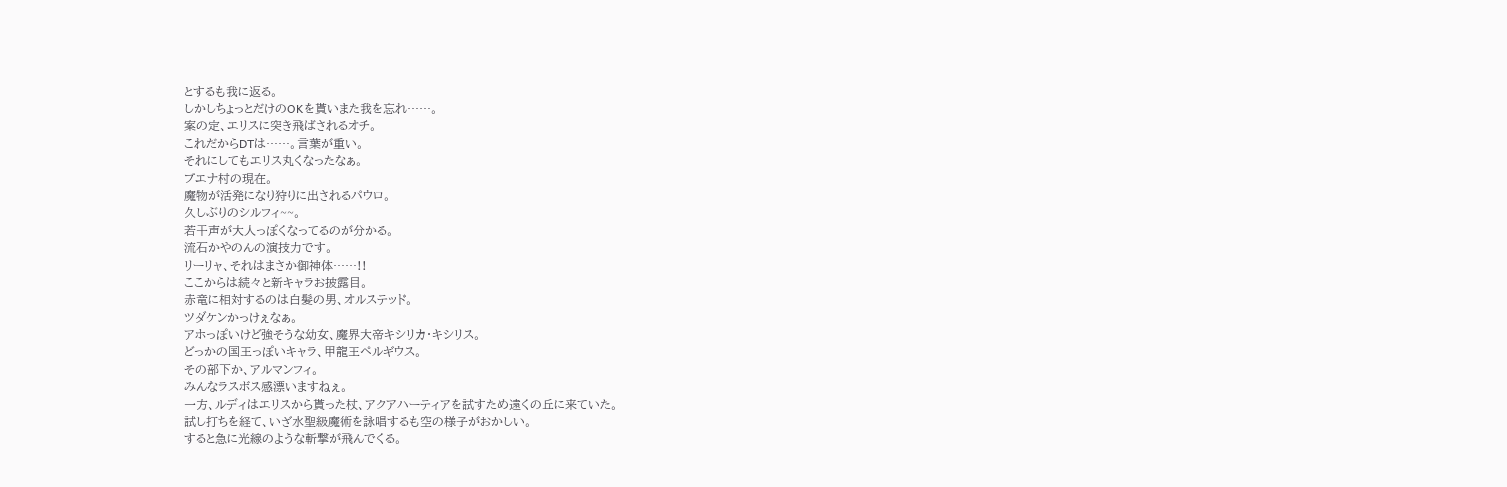とするも我に返る。
しかしちょっとだけのOKを貰いまた我を忘れ……。
案の定、エリスに突き飛ばされるオチ。
これだからDTは……。言葉が重い。
それにしてもエリス丸くなったなぁ。
ブエナ村の現在。
魔物が活発になり狩りに出されるパウロ。
久しぶりのシルフィ~~。
若干声が大人っぽくなってるのが分かる。
流石かやのんの演技力です。
リーリャ、それはまさか御神体……!!
ここからは続々と新キャラお披露目。
赤竜に相対するのは白髪の男、オルステッド。
ツダケンかっけぇなぁ。
アホっぽいけど強そうな幼女、魔界大帝キシリカ・キシリス。
どっかの国王っぽいキャラ、甲龍王ペルギウス。
その部下か、アルマンフィ。
みんなラスボス感漂いますねぇ。
一方、ルディはエリスから貰った杖、アクアハーティアを試すため遠くの丘に来ていた。
試し打ちを経て、いざ水聖級魔術を詠唱するも空の様子がおかしい。
すると急に光線のような斬撃が飛んでくる。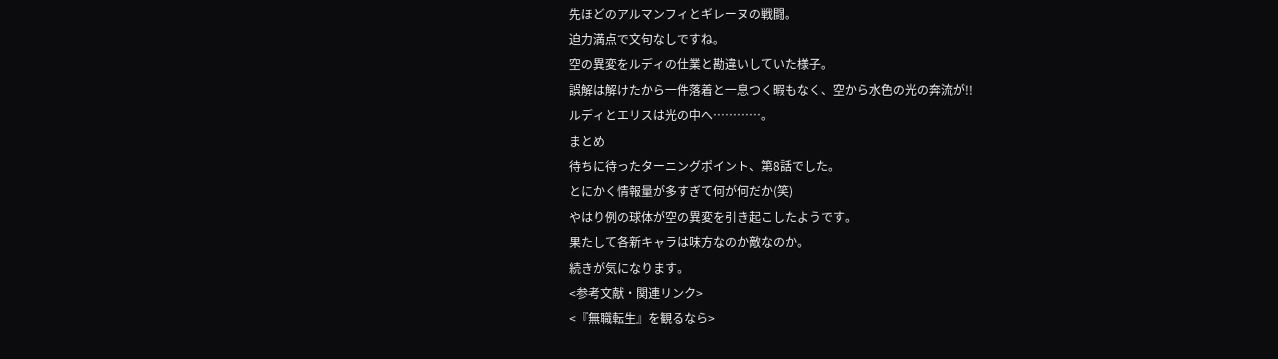先ほどのアルマンフィとギレーヌの戦闘。
迫力満点で文句なしですね。
空の異変をルディの仕業と勘違いしていた様子。
誤解は解けたから一件落着と一息つく暇もなく、空から水色の光の奔流が!!
ルディとエリスは光の中へ…………。
まとめ
待ちに待ったターニングポイント、第8話でした。
とにかく情報量が多すぎて何が何だか(笑)
やはり例の球体が空の異変を引き起こしたようです。
果たして各新キャラは味方なのか敵なのか。
続きが気になります。
<参考文献・関連リンク>
<『無職転生』を観るなら>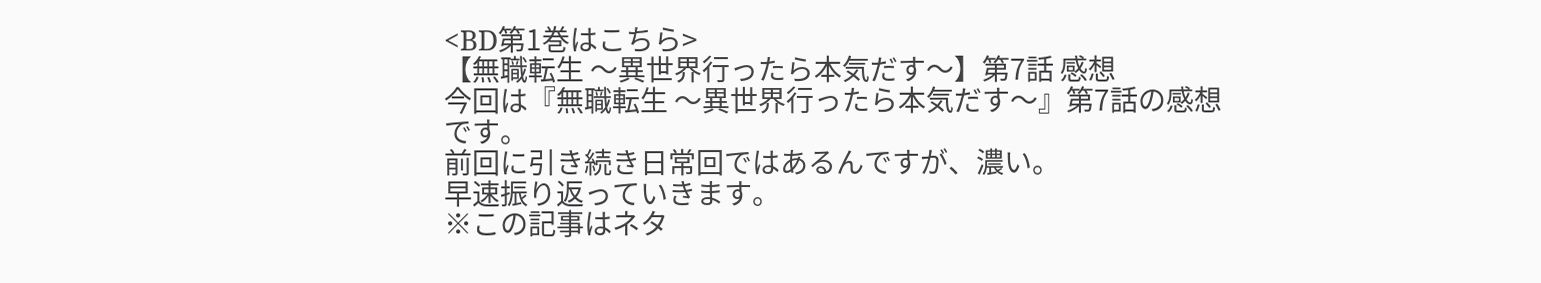<BD第1巻はこちら>
【無職転生 〜異世界行ったら本気だす〜】第7話 感想
今回は『無職転生 〜異世界行ったら本気だす〜』第7話の感想です。
前回に引き続き日常回ではあるんですが、濃い。
早速振り返っていきます。
※この記事はネタ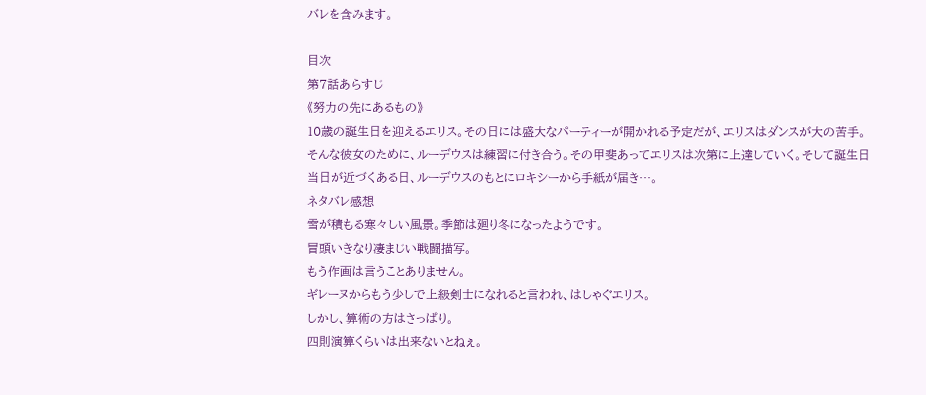バレを含みます。

目次
第7話あらすじ
《努力の先にあるもの》
10歳の誕生日を迎えるエリス。その日には盛大なパーティーが開かれる予定だが、エリスはダンスが大の苦手。そんな彼女のために、ルーデウスは練習に付き合う。その甲斐あってエリスは次第に上達していく。そして誕生日当日が近づくある日、ルーデウスのもとにロキシーから手紙が届き…。
ネタバレ感想
雪が積もる寒々しい風景。季節は廻り冬になったようです。
冒頭いきなり凄まじい戦闘描写。
もう作画は言うことありません。
ギレーヌからもう少しで上級剣士になれると言われ、はしゃぐエリス。
しかし、算術の方はさっぱり。
四則演算くらいは出来ないとねぇ。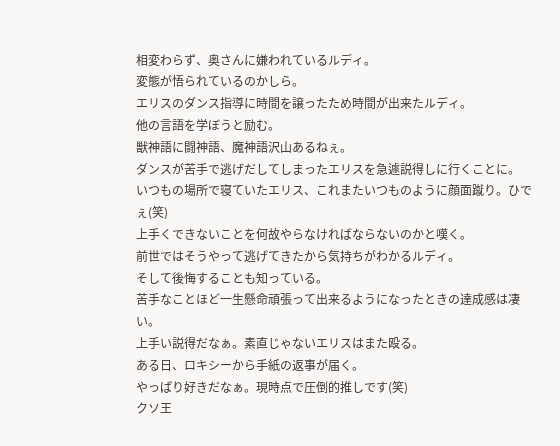相変わらず、奥さんに嫌われているルディ。
変態が悟られているのかしら。
エリスのダンス指導に時間を譲ったため時間が出来たルディ。
他の言語を学ぼうと励む。
獣神語に闘神語、魔神語沢山あるねぇ。
ダンスが苦手で逃げだしてしまったエリスを急遽説得しに行くことに。
いつもの場所で寝ていたエリス、これまたいつものように顔面蹴り。ひでぇ(笑)
上手くできないことを何故やらなければならないのかと嘆く。
前世ではそうやって逃げてきたから気持ちがわかるルディ。
そして後悔することも知っている。
苦手なことほど一生懸命頑張って出来るようになったときの達成感は凄い。
上手い説得だなぁ。素直じゃないエリスはまた殴る。
ある日、ロキシーから手紙の返事が届く。
やっぱり好きだなぁ。現時点で圧倒的推しです(笑)
クソ王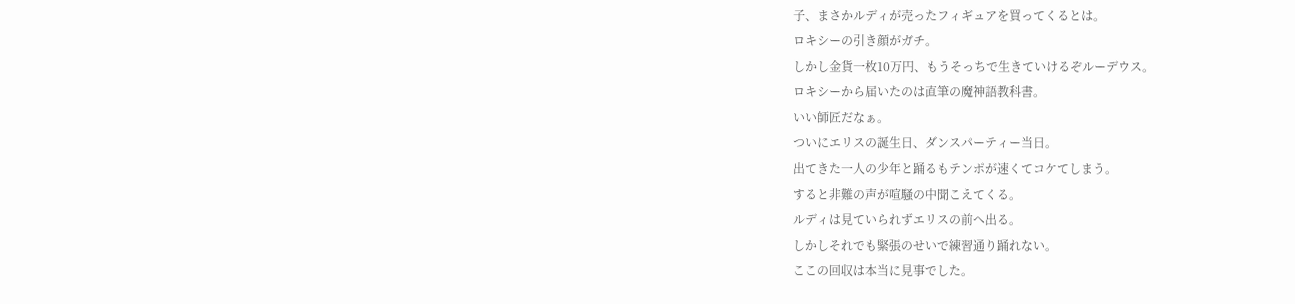子、まさかルディが売ったフィギュアを買ってくるとは。
ロキシーの引き顔がガチ。
しかし金貨一枚10万円、もうそっちで生きていけるぞルーデウス。
ロキシーから届いたのは直筆の魔神語教科書。
いい師匠だなぁ。
ついにエリスの誕生日、ダンスパーティー当日。
出てきた一人の少年と踊るもテンポが速くてコケてしまう。
すると非難の声が喧騒の中聞こえてくる。
ルディは見ていられずエリスの前へ出る。
しかしそれでも緊張のせいで練習通り踊れない。
ここの回収は本当に見事でした。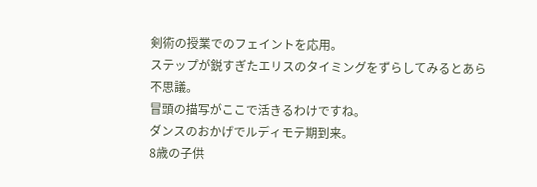剣術の授業でのフェイントを応用。
ステップが鋭すぎたエリスのタイミングをずらしてみるとあら不思議。
冒頭の描写がここで活きるわけですね。
ダンスのおかげでルディモテ期到来。
8歳の子供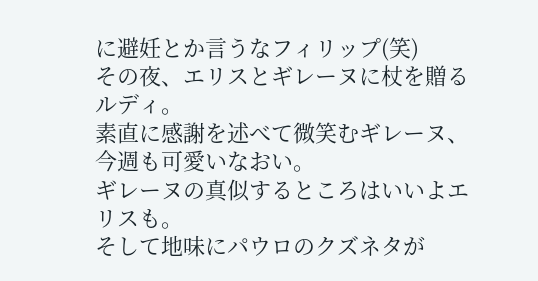に避妊とか言うなフィリップ(笑)
その夜、エリスとギレーヌに杖を贈るルディ。
素直に感謝を述べて微笑むギレーヌ、今週も可愛いなおい。
ギレーヌの真似するところはいいよエリスも。
そして地味にパウロのクズネタが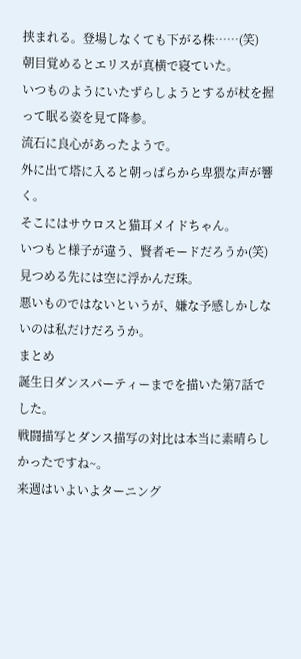挟まれる。登場しなくても下がる株……(笑)
朝目覚めるとエリスが真横で寝ていた。
いつものようにいたずらしようとするが杖を握って眠る姿を見て降参。
流石に良心があったようで。
外に出て塔に入ると朝っぱらから卑猥な声が響く。
そこにはサウロスと猫耳メイドちゃん。
いつもと様子が違う、賢者モードだろうか(笑)
見つめる先には空に浮かんだ珠。
悪いものではないというが、嫌な予感しかしないのは私だけだろうか。
まとめ
誕生日ダンスパーティーまでを描いた第7話でした。
戦闘描写とダンス描写の対比は本当に素晴らしかったですね~。
来週はいよいよターニング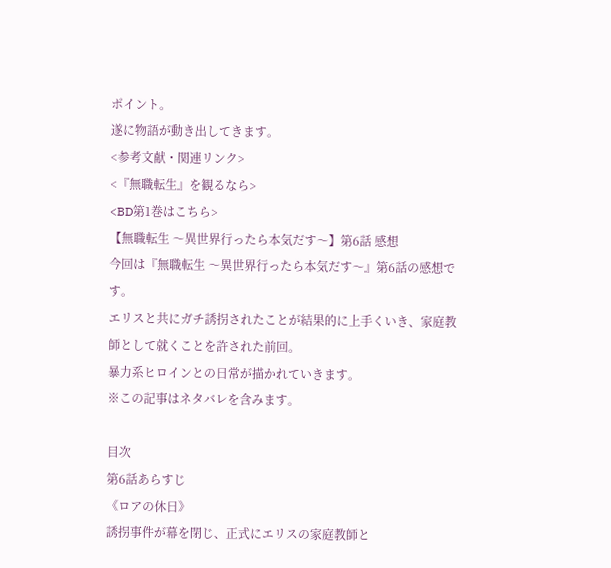ポイント。
遂に物語が動き出してきます。
<参考文献・関連リンク>
<『無職転生』を観るなら>
<BD第1巻はこちら>
【無職転生 〜異世界行ったら本気だす〜】第6話 感想
今回は『無職転生 〜異世界行ったら本気だす〜』第6話の感想です。
エリスと共にガチ誘拐されたことが結果的に上手くいき、家庭教師として就くことを許された前回。
暴力系ヒロインとの日常が描かれていきます。
※この記事はネタバレを含みます。

目次
第6話あらすじ
《ロアの休日》
誘拐事件が幕を閉じ、正式にエリスの家庭教師と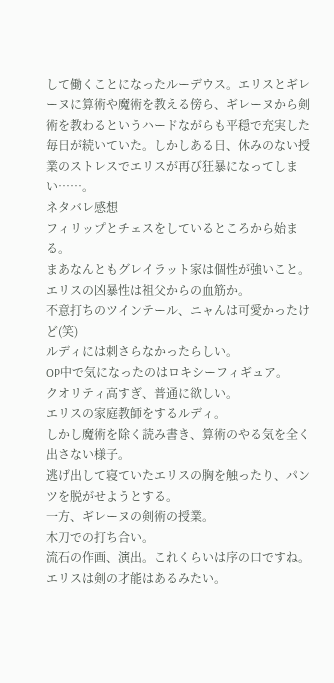して働くことになったルーデウス。エリスとギレーヌに算術や魔術を教える傍ら、ギレーヌから剣術を教わるというハードながらも平穏で充実した毎日が続いていた。しかしある日、休みのない授業のストレスでエリスが再び狂暴になってしまい……。
ネタバレ感想
フィリップとチェスをしているところから始まる。
まあなんともグレイラット家は個性が強いこと。
エリスの凶暴性は祖父からの血筋か。
不意打ちのツインテール、ニャんは可愛かったけど(笑)
ルディには刺さらなかったらしい。
OP中で気になったのはロキシーフィギュア。
クオリティ高すぎ、普通に欲しい。
エリスの家庭教師をするルディ。
しかし魔術を除く読み書き、算術のやる気を全く出さない様子。
逃げ出して寝ていたエリスの胸を触ったり、パンツを脱がせようとする。
一方、ギレーヌの剣術の授業。
木刀での打ち合い。
流石の作画、演出。これくらいは序の口ですね。
エリスは剣の才能はあるみたい。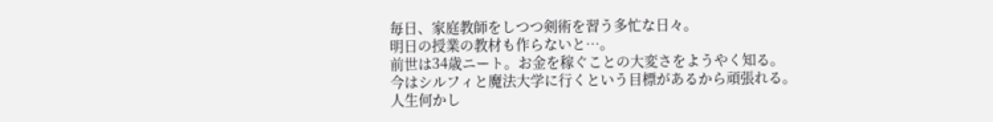毎日、家庭教師をしつつ剣術を習う多忙な日々。
明日の授業の教材も作らないと…。
前世は34歳ニート。お金を稼ぐことの大変さをようやく知る。
今はシルフィと魔法大学に行くという目標があるから頑張れる。
人生何かし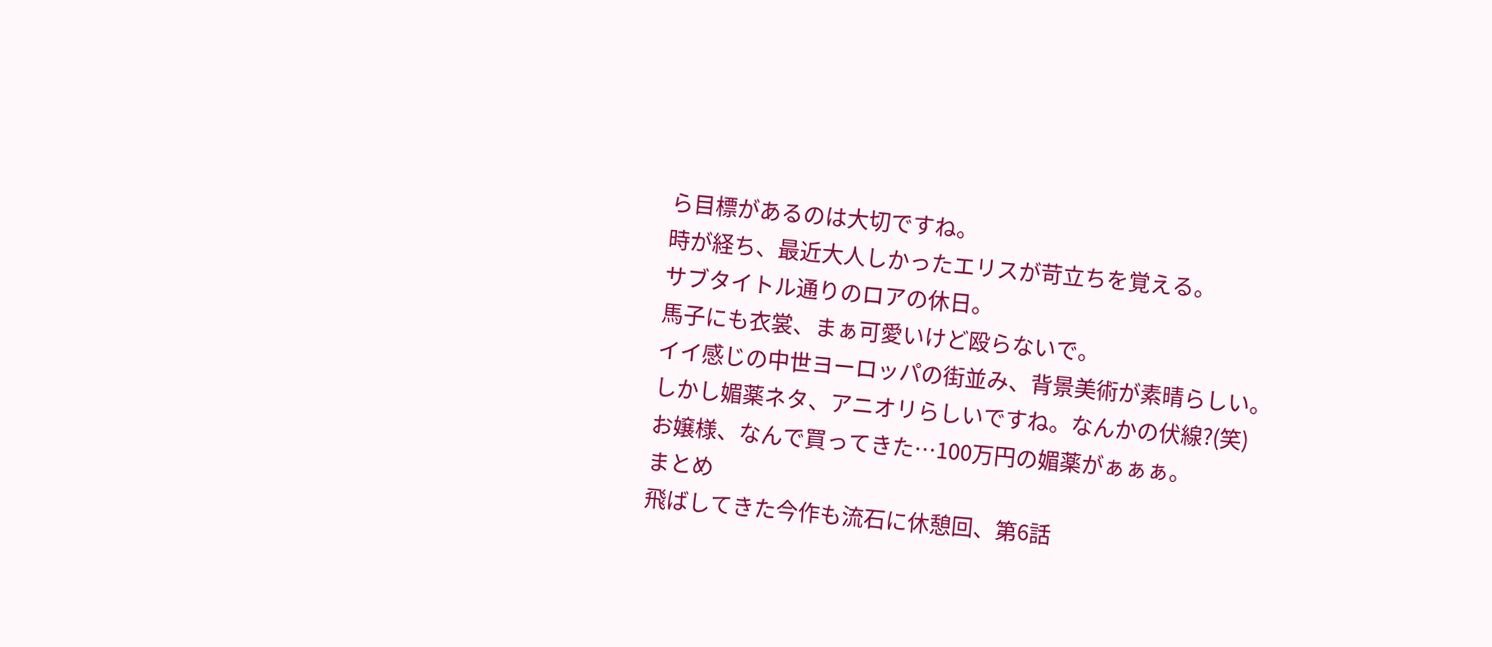ら目標があるのは大切ですね。
時が経ち、最近大人しかったエリスが苛立ちを覚える。
サブタイトル通りのロアの休日。
馬子にも衣裳、まぁ可愛いけど殴らないで。
イイ感じの中世ヨーロッパの街並み、背景美術が素晴らしい。
しかし媚薬ネタ、アニオリらしいですね。なんかの伏線?(笑)
お嬢様、なんで買ってきた…100万円の媚薬がぁぁぁ。
まとめ
飛ばしてきた今作も流石に休憩回、第6話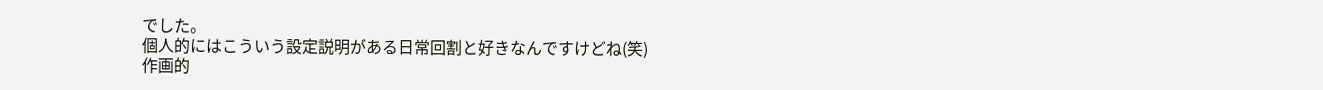でした。
個人的にはこういう設定説明がある日常回割と好きなんですけどね(笑)
作画的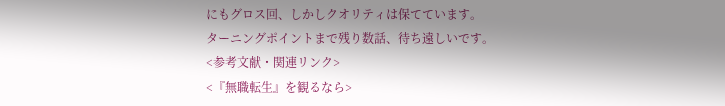にもグロス回、しかしクオリティは保てています。
ターニングポイントまで残り数話、待ち遠しいです。
<参考文献・関連リンク>
<『無職転生』を観るなら>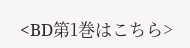<BD第1巻はこちら>